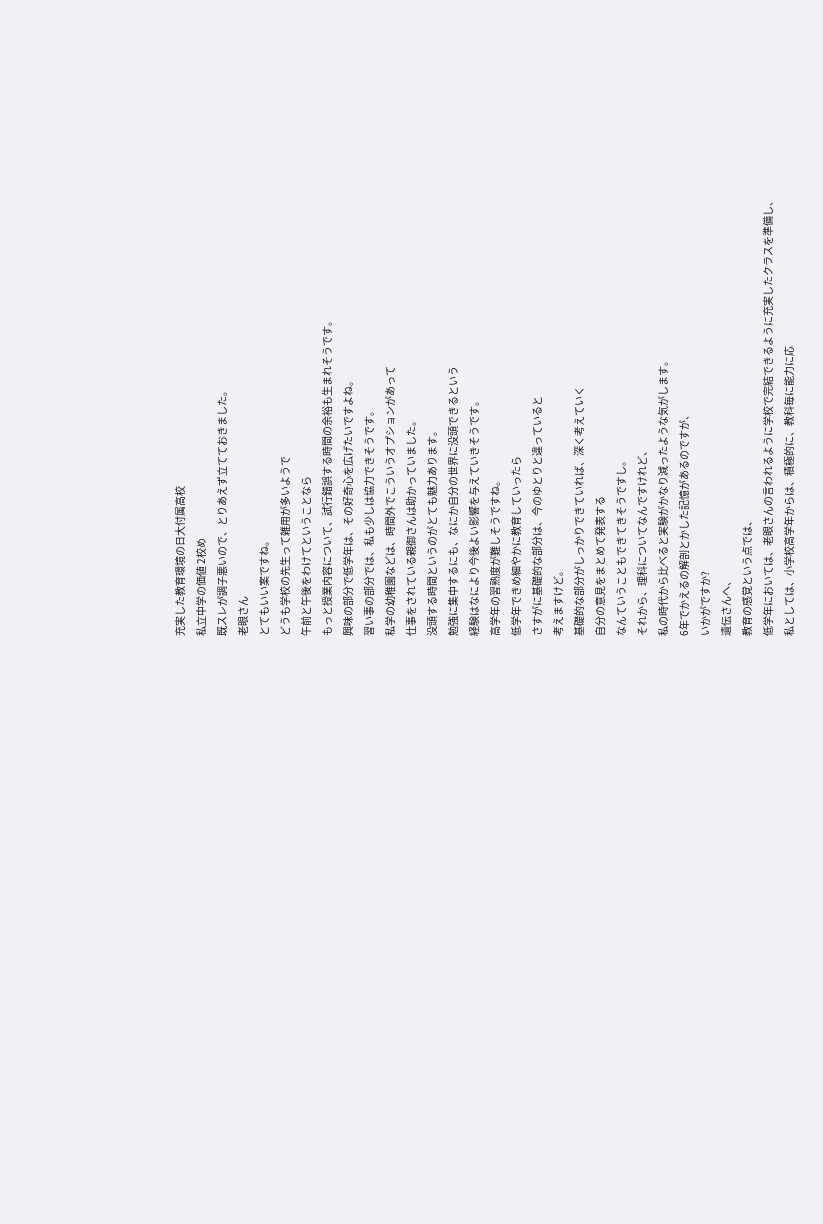充実した教育環境の日大付属高校
私立中学の価値 2校め
既スレが調子悪いので、とりあえず立てておきました。
老眼さん
とてもいい案ですね。
どうも学校の先生って雑用が多いようで
午前と午後をわけてということなら
もっと授業内容について、試行錯誤する時間の余裕も生まれそうです。
興味の部分で低学年は、その好奇心を広げたいですよね。
習い事の部分では、私も少しは協力できそうです。
私学の幼稚園などは、時間外でこういうオプションがあって
仕事をされている親御さんは助かっていました。
没頭する時間というのがとても魅力あります。
勉強に集中するにも、なにか自分の世界に没頭できるという
経験はなにより今後よい影響を与えていきそうです。
高学年の習熟度が難しそうですね。
低学年できめ細やかに教育していったら
さすがに基礎的な部分は、今のゆとりと違っていると
考えますけど。
基礎的な部分がしっかりできていれば、深く考えていく
自分の意見をまとめて発表する
なんていうこともできてきそうですし。
それから、理科についてなんですけれど、
私の時代から比べると実験がかなり減ったような気がします。
6年でかえるの解剖とかした記憶があるのですが、
いかがですか?
遺伝さんへ、
教育の感覚という点では、
低学年においては、老眼さんの言われるように学校で完結できるように充実したクラスを準備し、
私としては、小学校高学年からは、積極的に、教科毎に能力に応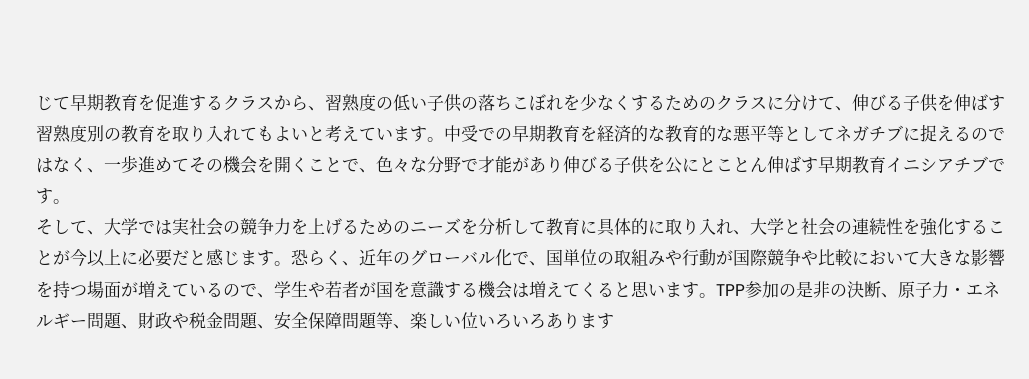じて早期教育を促進するクラスから、習熟度の低い子供の落ちこぼれを少なくするためのクラスに分けて、伸びる子供を伸ばす習熟度別の教育を取り入れてもよいと考えています。中受での早期教育を経済的な教育的な悪平等としてネガチブに捉えるのではなく、一歩進めてその機会を開くことで、色々な分野で才能があり伸びる子供を公にとことん伸ばす早期教育イニシアチブです。
そして、大学では実社会の競争力を上げるためのニーズを分析して教育に具体的に取り入れ、大学と社会の連続性を強化することが今以上に必要だと感じます。恐らく、近年のグローバル化で、国単位の取組みや行動が国際競争や比較において大きな影響を持つ場面が増えているので、学生や若者が国を意識する機会は増えてくると思います。TPP参加の是非の決断、原子力・エネルギー問題、財政や税金問題、安全保障問題等、楽しい位いろいろあります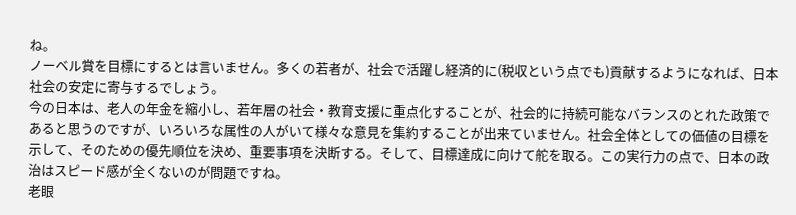ね。
ノーベル賞を目標にするとは言いません。多くの若者が、社会で活躍し経済的に(税収という点でも)貢献するようになれば、日本社会の安定に寄与するでしょう。
今の日本は、老人の年金を縮小し、若年層の社会・教育支援に重点化することが、社会的に持続可能なバランスのとれた政策であると思うのですが、いろいろな属性の人がいて様々な意見を集約することが出来ていません。社会全体としての価値の目標を示して、そのための優先順位を決め、重要事項を決断する。そして、目標達成に向けて舵を取る。この実行力の点で、日本の政治はスピード感が全くないのが問題ですね。
老眼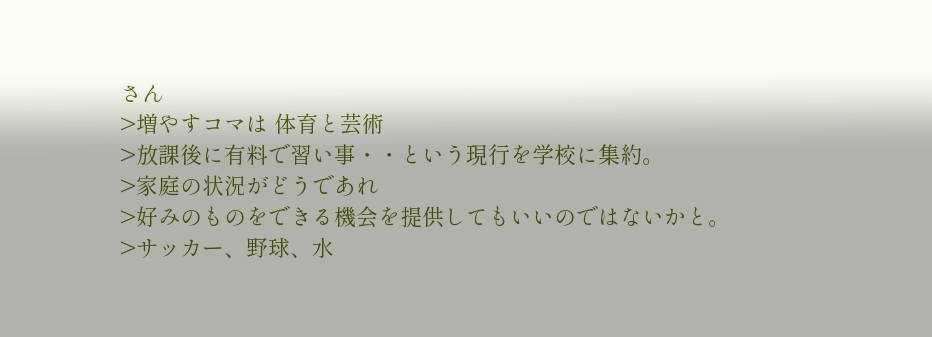さん
>増やすコマは 体育と芸術
>放課後に有料で習い事・・という現行を学校に集約。
>家庭の状況がどうであれ
>好みのものをできる機会を提供してもいいのではないかと。
>サッカー、野球、水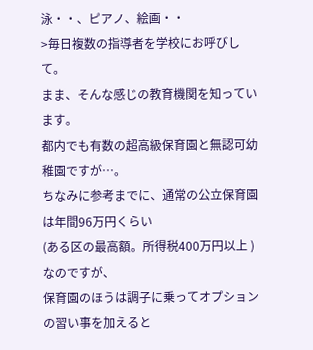泳・・、ピアノ、絵画・・
>毎日複数の指導者を学校にお呼びして。
まま、そんな感じの教育機関を知っています。
都内でも有数の超高級保育園と無認可幼稚園ですが…。
ちなみに参考までに、通常の公立保育園は年間96万円くらい
(ある区の最高額。所得税400万円以上 )なのですが、
保育園のほうは調子に乗ってオプションの習い事を加えると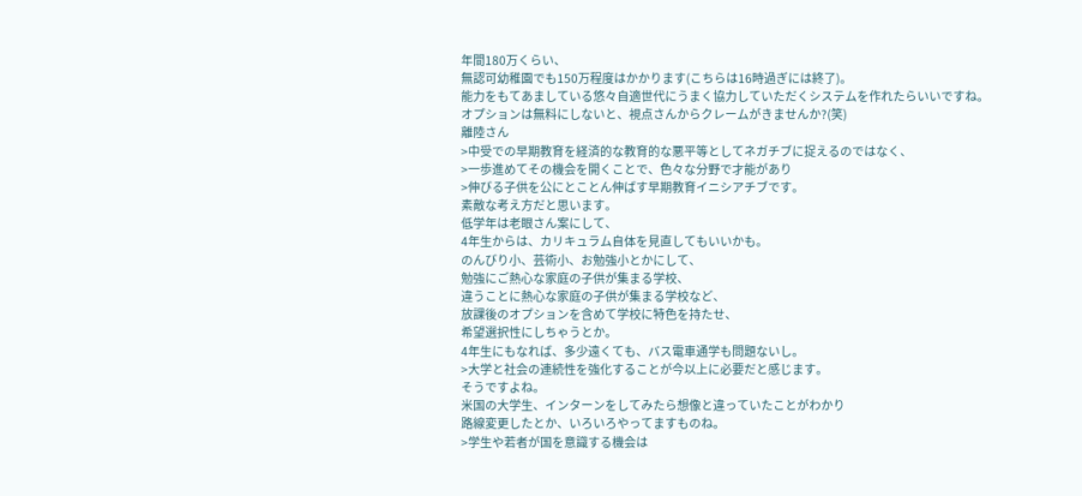年間180万くらい、
無認可幼稚園でも150万程度はかかります(こちらは16時過ぎには終了)。
能力をもてあましている悠々自適世代にうまく協力していただくシステムを作れたらいいですね。
オプションは無料にしないと、視点さんからクレームがきませんか?(笑)
離陸さん
>中受での早期教育を経済的な教育的な悪平等としてネガチブに捉えるのではなく、
>一歩進めてその機会を開くことで、色々な分野で才能があり
>伸びる子供を公にとことん伸ばす早期教育イニシアチブです。
素敵な考え方だと思います。
低学年は老眼さん案にして、
4年生からは、カリキュラム自体を見直してもいいかも。
のんびり小、芸術小、お勉強小とかにして、
勉強にご熱心な家庭の子供が集まる学校、
違うことに熱心な家庭の子供が集まる学校など、
放課後のオプションを含めて学校に特色を持たせ、
希望選択性にしちゃうとか。
4年生にもなれば、多少遠くても、バス電車通学も問題ないし。
>大学と社会の連続性を強化することが今以上に必要だと感じます。
そうですよね。
米国の大学生、インターンをしてみたら想像と違っていたことがわかり
路線変更したとか、いろいろやってますものね。
>学生や若者が国を意識する機会は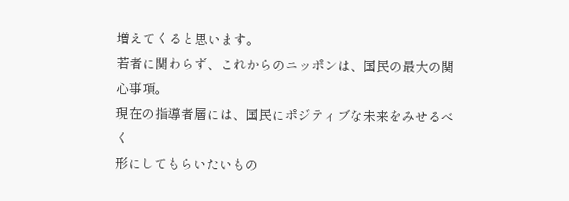増えてくると思います。
若者に関わらず、これからのニッポンは、国民の最大の関心事項。
現在の指導者層には、国民にポジティブな未来をみせるべく
形にしてもらいたいもの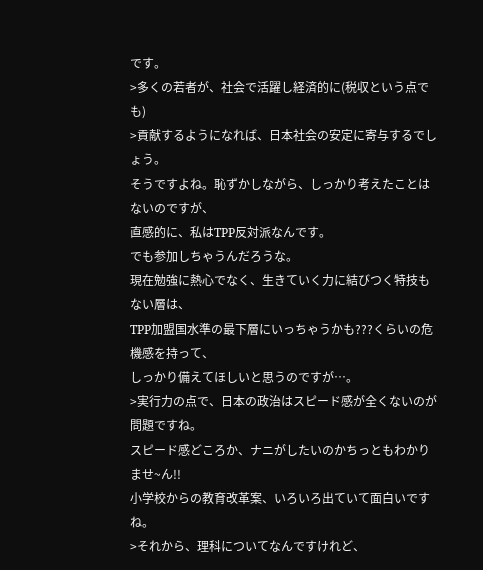です。
>多くの若者が、社会で活躍し経済的に(税収という点でも)
>貢献するようになれば、日本社会の安定に寄与するでしょう。
そうですよね。恥ずかしながら、しっかり考えたことはないのですが、
直感的に、私はTPP反対派なんです。
でも参加しちゃうんだろうな。
現在勉強に熱心でなく、生きていく力に結びつく特技もない層は、
TPP加盟国水準の最下層にいっちゃうかも???くらいの危機感を持って、
しっかり備えてほしいと思うのですが…。
>実行力の点で、日本の政治はスピード感が全くないのが問題ですね。
スピード感どころか、ナニがしたいのかちっともわかりませ~ん!!
小学校からの教育改革案、いろいろ出ていて面白いですね。
>それから、理科についてなんですけれど、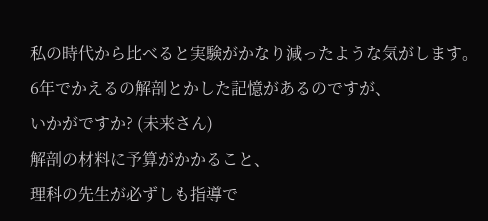私の時代から比べると実験がかなり減ったような気がします。
6年でかえるの解剖とかした記憶があるのですが、
いかがですか? (未来さん)
解剖の材料に予算がかかること、
理科の先生が必ずしも指導で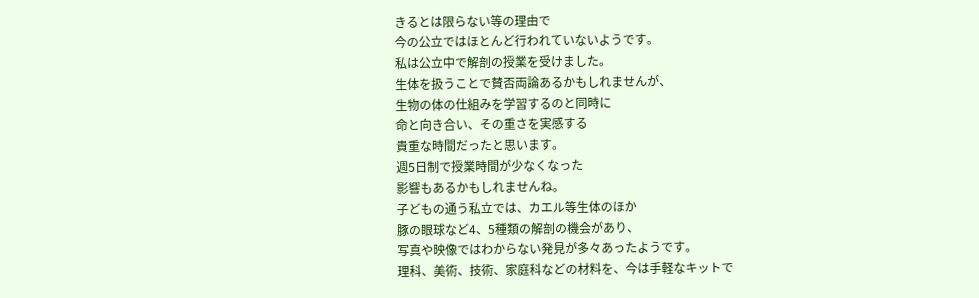きるとは限らない等の理由で
今の公立ではほとんど行われていないようです。
私は公立中で解剖の授業を受けました。
生体を扱うことで賛否両論あるかもしれませんが、
生物の体の仕組みを学習するのと同時に
命と向き合い、その重さを実感する
貴重な時間だったと思います。
週5日制で授業時間が少なくなった
影響もあるかもしれませんね。
子どもの通う私立では、カエル等生体のほか
豚の眼球など4、5種類の解剖の機会があり、
写真や映像ではわからない発見が多々あったようです。
理科、美術、技術、家庭科などの材料を、今は手軽なキットで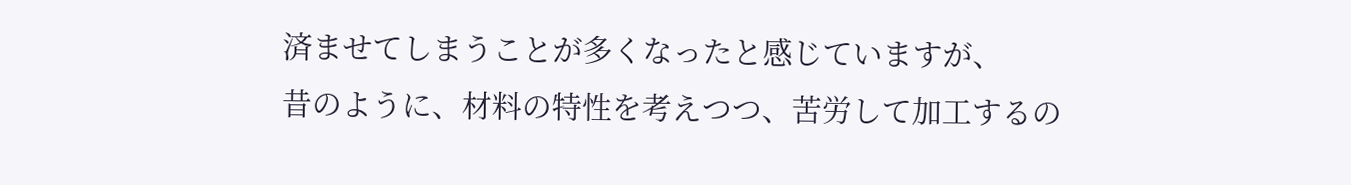済ませてしまうことが多くなったと感じていますが、
昔のように、材料の特性を考えつつ、苦労して加工するの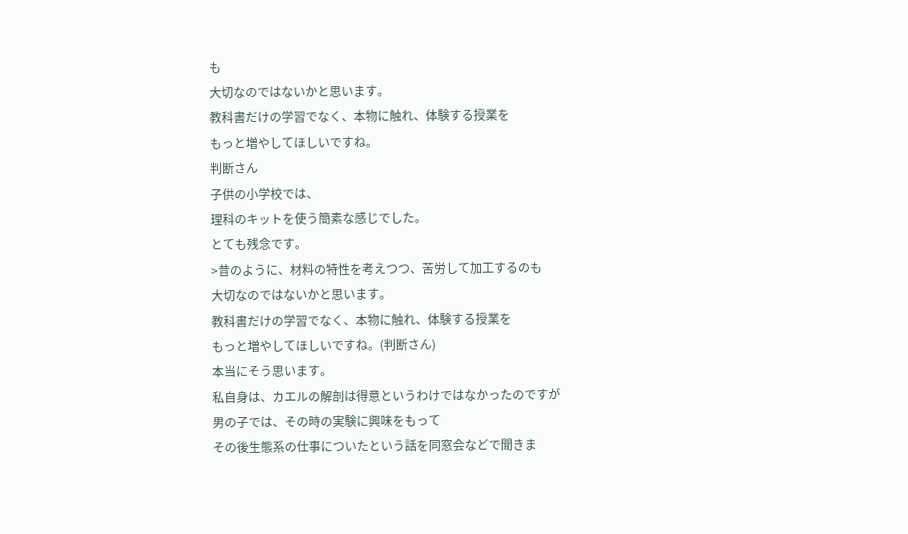も
大切なのではないかと思います。
教科書だけの学習でなく、本物に触れ、体験する授業を
もっと増やしてほしいですね。
判断さん
子供の小学校では、
理科のキットを使う簡素な感じでした。
とても残念です。
>昔のように、材料の特性を考えつつ、苦労して加工するのも
大切なのではないかと思います。
教科書だけの学習でなく、本物に触れ、体験する授業を
もっと増やしてほしいですね。(判断さん)
本当にそう思います。
私自身は、カエルの解剖は得意というわけではなかったのですが
男の子では、その時の実験に興味をもって
その後生態系の仕事についたという話を同窓会などで聞きま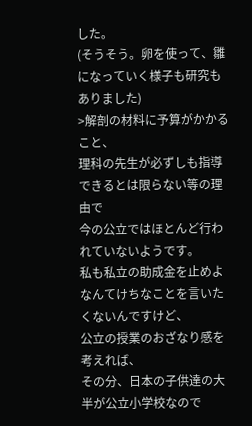した。
(そうそう。卵を使って、雛になっていく様子も研究もありました)
>解剖の材料に予算がかかること、
理科の先生が必ずしも指導できるとは限らない等の理由で
今の公立ではほとんど行われていないようです。
私も私立の助成金を止めよなんてけちなことを言いたくないんですけど、
公立の授業のおざなり感を考えれば、
その分、日本の子供達の大半が公立小学校なので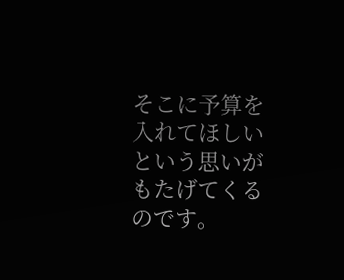そこに予算を入れてほしいという思いがもたげてくるのです。